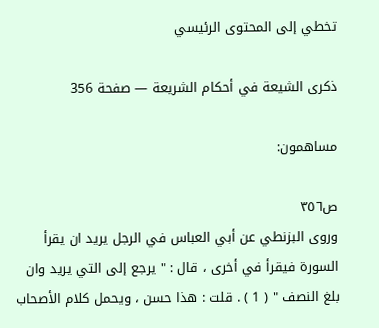تخطي إلى المحتوى الرئيسي

ذكرى الشيعة في أحكام الشريعة — صفحة 356

مساهمون:

ص٣٥٦
وروى البزنطي عن أبي العباس في الرجل يريد ان يقرأ السورة فيقرأ في أخرى ، قال : " يرجع إلى التي يريد وان بلغ النصف " ( 1 ) . قلت : هذا حسن ، ويحمل كلام الأصحاب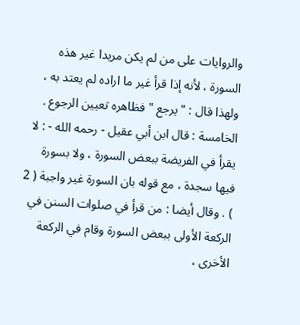والروايات على من لم يكن مريدا غير هذه السورة ، لأنه إذا قرأ غير ما اراده لم يعتد به ، ولهذا قال : " يرجع " فظاهره تعيين الرجوع .
الخامسة : قال ابن أبي عقيل - رحمه الله - : لا يقرأ في الفريضة ببعض السورة ، ولا بسورة فيها سجدة ، مع قوله بان السورة غير واجبة ( 2 ) . وقال أيضا : من قرأ في صلوات السنن في الركعة الأولى ببعض السورة وقام في الركعة الأخرى ،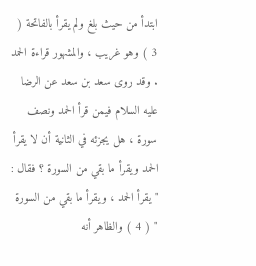ابتدأ من حيث بلغ ولم يقرأ بالفاتحة ( 3 ) وهو غريب ، والمشهور قراءة الحمد . وقد روى سعد بن سعد عن الرضا عليه السلام فيمن قرأ الحمد ونصف سورة ، هل يجزئه في الثانية أن لا يقرأ الحمد ويقرأ ما بقي من السورة ؟ فقال : " يقرأ الحمد ، ويقرأ ما بقي من السورة " ( 4 ) والظاهر أنه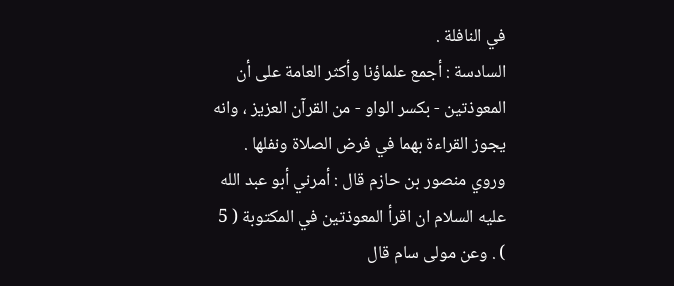في النافلة .
السادسة : أجمع علماؤنا وأكثر العامة على أن المعوذتين - بكسر الواو - من القرآن العزيز ، وانه يجوز القراءة بهما في فرض الصلاة ونفلها . وروي منصور بن حازم قال : أمرني أبو عبد الله عليه السلام ان اقرأ المعوذتين في المكتوبة ( 5 ) . وعن مولى سام قال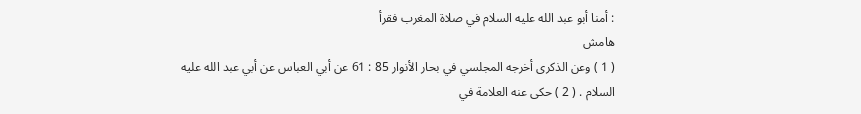: أمنا أبو عبد الله عليه السلام في صلاة المغرب فقرأ
هامش
( 1 ) وعن الذكرى أخرجه المجلسي في بحار الأنوار 85 : 61 عن أبي العباس عن أبي عبد الله عليه السلام . ( 2 ) حكى عنه العلامة في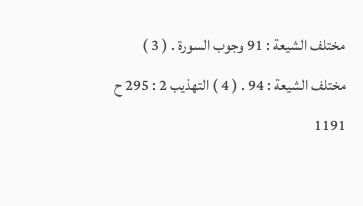مختلف الشيعة : 91 وجوب السورة . ( 3 ) مختلف الشيعة : 94 . ( 4 ) التهذيب 2 : 295 ح 1191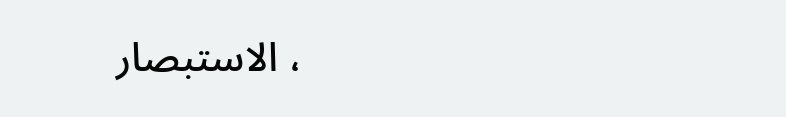، الاستبصار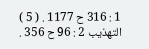1 : 316 ح 1177 . ( 5 ) التهذيب 2 : 96 ح 356 .